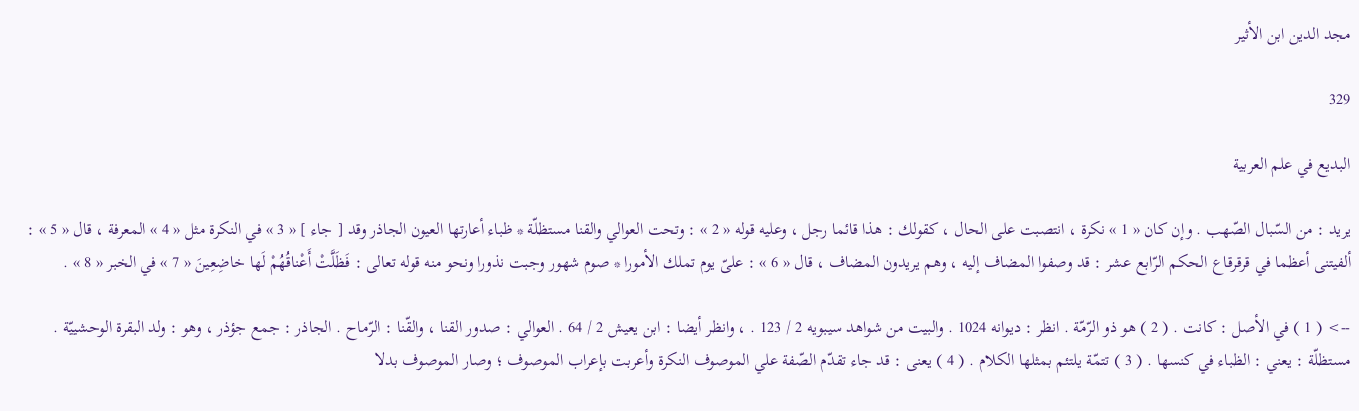مجد الدين ابن الأثير

329

البديع في علم العربية

يريد : من السّبال الصّهب . وإن كان « 1 » نكرة ، انتصبت على الحال ، كقولك : هذا قائما رجل ، وعليه قوله « 2 » : وتحت العوالي والقنا مستظلّة * ظباء أعارتها العيون الجاذر وقد [ جاء ] « 3 » في النكرة مثل « 4 » المعرفة ، قال « 5 » : ألفيتنى أعظما في قرقرقاع الحكم الرّابع عشر : قد وصفوا المضاف إليه ، وهم يريدون المضاف ، قال « 6 » : علىّ يوم تملك الأمورا * صوم شهور وجبت نذورا ونحو منه قوله تعالى : فَظَلَّتْ أَعْناقُهُمْ لَها خاضِعِينَ « 7 » في الخبر « 8 » .

--> ( 1 ) في الأصل : كانت . ( 2 ) هو ذو الرّمّة . انظر : ديوانه 1024 . والبيت من شواهد سيبويه 2 / 123 . ، وانظر أيضا : ابن يعيش 2 / 64 . العوالي : صدور القنا ، والقّنا : الرّماح . الجاذر : جمع جؤذر ، وهو : ولد البقرة الوحشييّة . مستظلّة : يعني : الظباء في كنسها . ( 3 ) تتمّة يلتئم بمثلها الكلام . ( 4 ) يعنى : قد جاء تقدّم الصّفة علي الموصوف النكرة وأعربت بإعراب الموصوف ؛ وصار الموصوف بدلا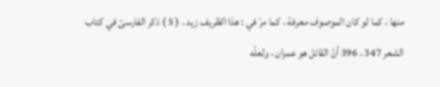منها ، كما لو كان الموصوف معرفة ، كما مرّ في : هذا الظريف زيد . ( 5 ) ذكر الفارسىّ في كتاب الشعر 347 ، 396 أنّ القائل هو عمران ، ولعلّه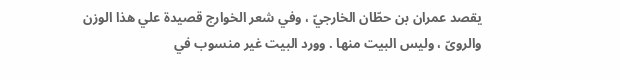يقصد عمران بن حطّان الخارجيّ ، وفي شعر الخوارج قصيدة علي هذا الوزن والروىّ ، وليس البيت منها . وورد البيت غير منسوب في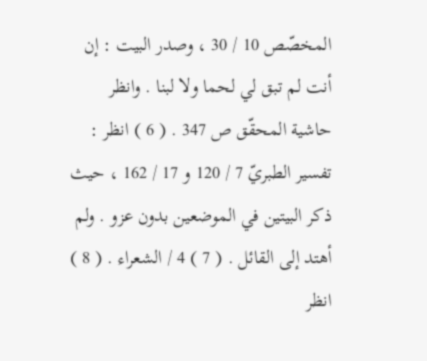المخصّص 10 / 30 ، وصدر البيت : إن أنت لم تبق لي لحما ولا لبنا . وانظر حاشية المحقّق ص 347 . ( 6 ) انظر : تفسير الطبريّ 7 / 120 و 17 / 162 ، حيث ذكر البيتين في الموضعين بدون عزو . ولم أهتد إلى القائل . ( 7 ) 4 / الشعراء . ( 8 ) انظر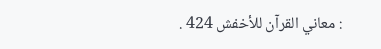: معاني القرآن للأخفش 424 .